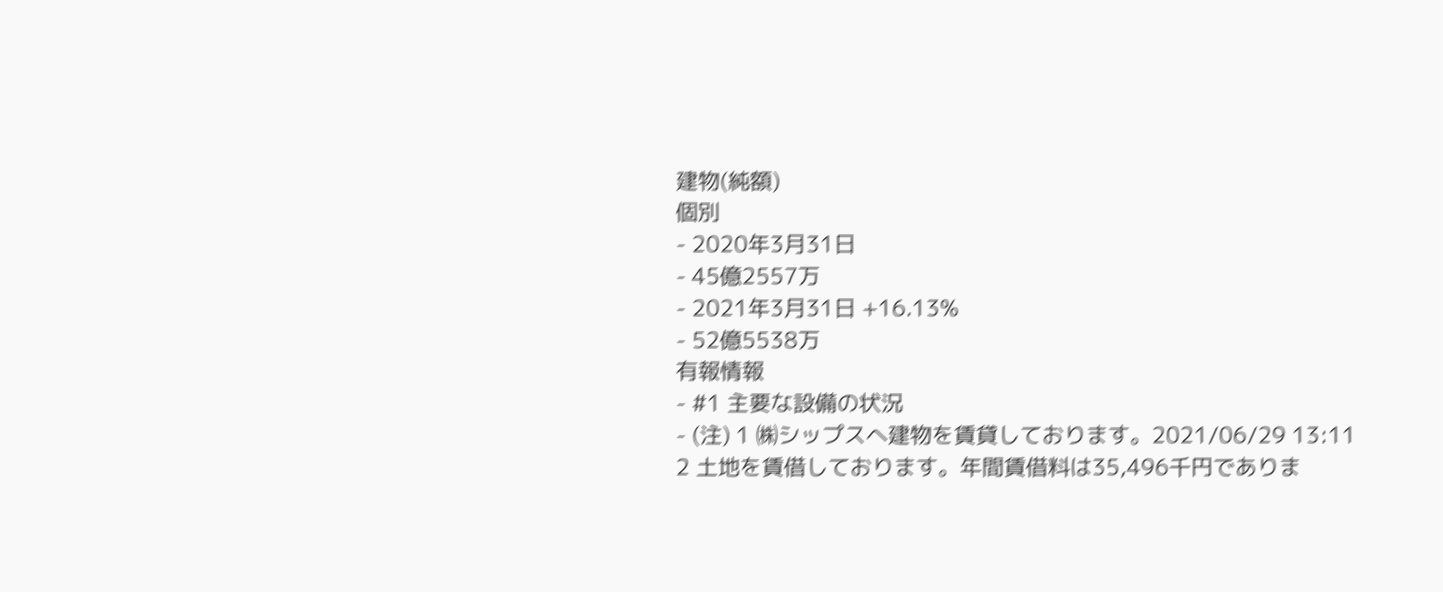建物(純額)
個別
- 2020年3月31日
- 45億2557万
- 2021年3月31日 +16.13%
- 52億5538万
有報情報
- #1 主要な設備の状況
- (注) 1 ㈱シップスへ建物を賃貸しております。2021/06/29 13:11
2 土地を賃借しております。年間賃借料は35,496千円でありま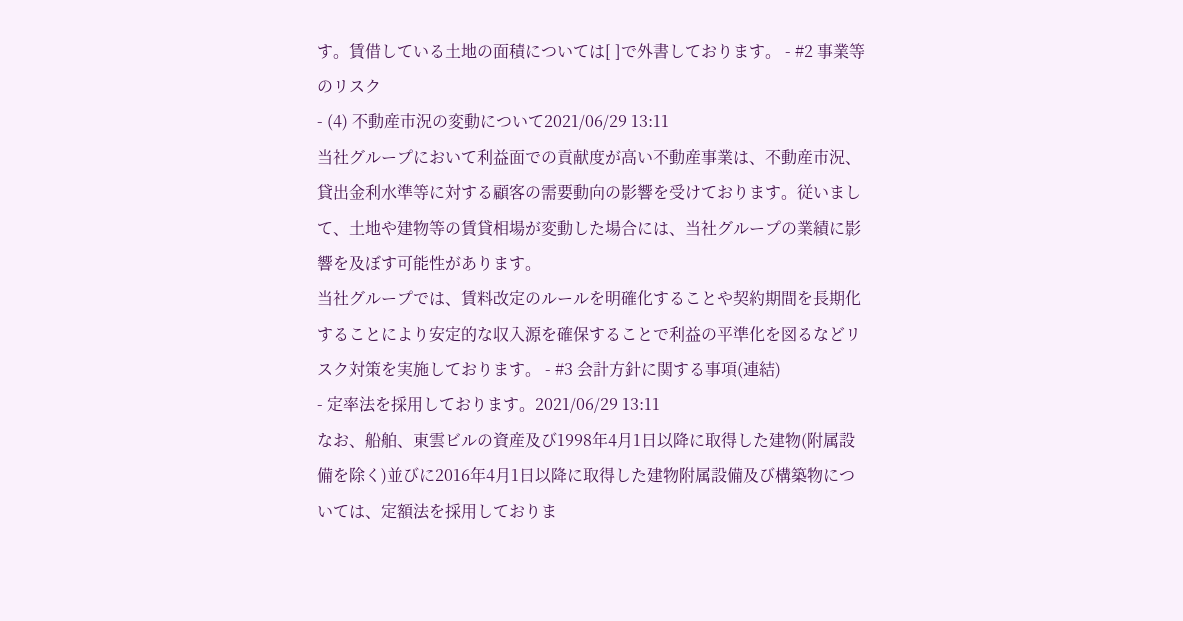す。賃借している土地の面積については[ ]で外書しております。 - #2 事業等のリスク
- (4) 不動産市況の変動について2021/06/29 13:11
当社グループにおいて利益面での貢献度が高い不動産事業は、不動産市況、貸出金利水準等に対する顧客の需要動向の影響を受けております。従いまして、土地や建物等の賃貸相場が変動した場合には、当社グループの業績に影響を及ぼす可能性があります。
当社グループでは、賃料改定のルールを明確化することや契約期間を長期化することにより安定的な収入源を確保することで利益の平準化を図るなどリスク対策を実施しております。 - #3 会計方針に関する事項(連結)
- 定率法を採用しております。2021/06/29 13:11
なお、船舶、東雲ビルの資産及び1998年4月1日以降に取得した建物(附属設備を除く)並びに2016年4月1日以降に取得した建物附属設備及び構築物については、定額法を採用しておりま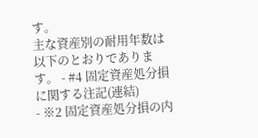す。
主な資産別の耐用年数は以下のとおりであります。 - #4 固定資産処分損に関する注記(連結)
- ※2 固定資産処分損の内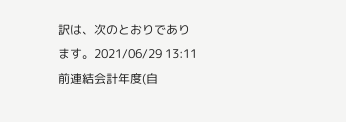訳は、次のとおりであります。2021/06/29 13:11
前連結会計年度(自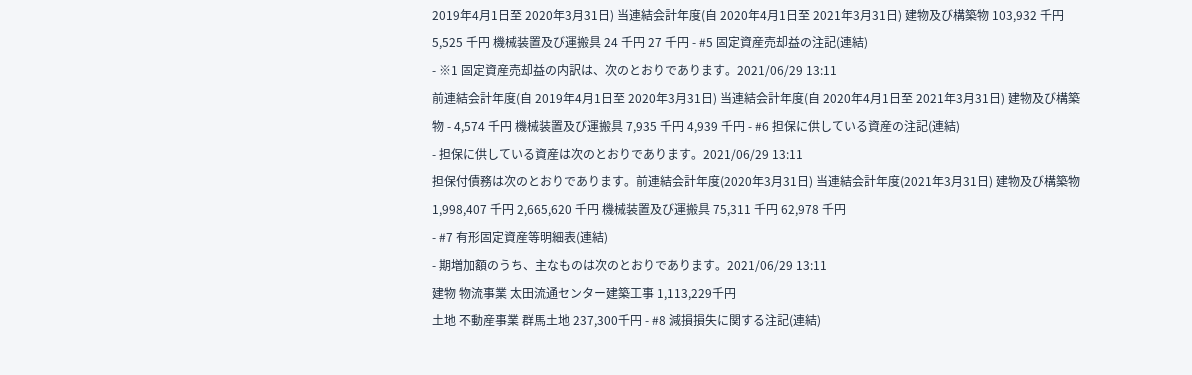2019年4月1日至 2020年3月31日) 当連結会計年度(自 2020年4月1日至 2021年3月31日) 建物及び構築物 103,932 千円 5,525 千円 機械装置及び運搬具 24 千円 27 千円 - #5 固定資産売却益の注記(連結)
- ※1 固定資産売却益の内訳は、次のとおりであります。2021/06/29 13:11
前連結会計年度(自 2019年4月1日至 2020年3月31日) 当連結会計年度(自 2020年4月1日至 2021年3月31日) 建物及び構築物 - 4,574 千円 機械装置及び運搬具 7,935 千円 4,939 千円 - #6 担保に供している資産の注記(連結)
- 担保に供している資産は次のとおりであります。2021/06/29 13:11
担保付債務は次のとおりであります。前連結会計年度(2020年3月31日) 当連結会計年度(2021年3月31日) 建物及び構築物 1,998,407 千円 2,665,620 千円 機械装置及び運搬具 75,311 千円 62,978 千円
- #7 有形固定資産等明細表(連結)
- 期増加額のうち、主なものは次のとおりであります。2021/06/29 13:11
建物 物流事業 太田流通センター建築工事 1,113,229千円
土地 不動産事業 群馬土地 237,300千円 - #8 減損損失に関する注記(連結)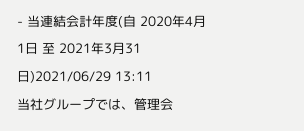- 当連結会計年度(自 2020年4月1日 至 2021年3月31日)2021/06/29 13:11
当社グループでは、管理会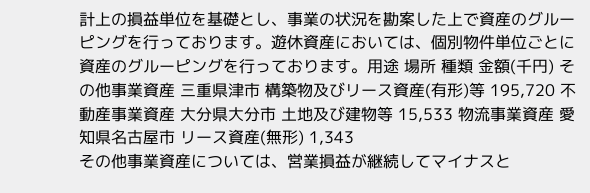計上の損益単位を基礎とし、事業の状況を勘案した上で資産のグルーピングを行っております。遊休資産においては、個別物件単位ごとに資産のグルーピングを行っております。用途 場所 種類 金額(千円) その他事業資産 三重県津市 構築物及びリース資産(有形)等 195,720 不動産事業資産 大分県大分市 土地及び建物等 15,533 物流事業資産 愛知県名古屋市 リース資産(無形) 1,343
その他事業資産については、営業損益が継続してマイナスと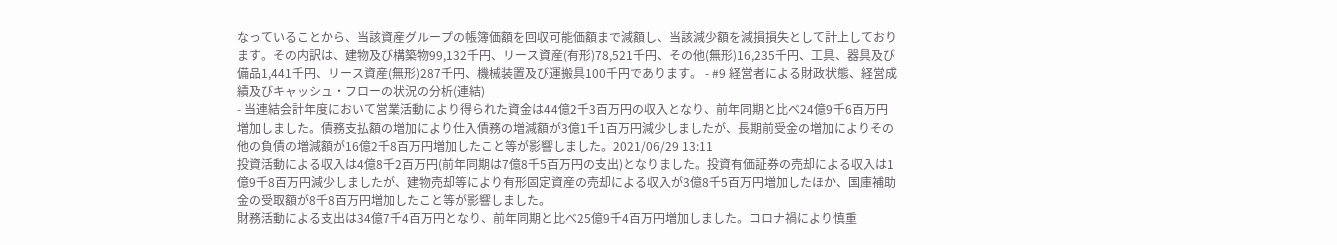なっていることから、当該資産グループの帳簿価額を回収可能価額まで減額し、当該減少額を減損損失として計上しております。その内訳は、建物及び構築物99,132千円、リース資産(有形)78,521千円、その他(無形)16,235千円、工具、器具及び備品1,441千円、リース資産(無形)287千円、機械装置及び運搬具100千円であります。 - #9 経営者による財政状態、経営成績及びキャッシュ・フローの状況の分析(連結)
- 当連結会計年度において営業活動により得られた資金は44億2千3百万円の収入となり、前年同期と比べ24億9千6百万円増加しました。債務支払額の増加により仕入債務の増減額が3億1千1百万円減少しましたが、長期前受金の増加によりその他の負債の増減額が16億2千8百万円増加したこと等が影響しました。2021/06/29 13:11
投資活動による収入は4億8千2百万円(前年同期は7億8千5百万円の支出)となりました。投資有価証券の売却による収入は1億9千8百万円減少しましたが、建物売却等により有形固定資産の売却による収入が3億8千5百万円増加したほか、国庫補助金の受取額が8千8百万円増加したこと等が影響しました。
財務活動による支出は34億7千4百万円となり、前年同期と比べ25億9千4百万円増加しました。コロナ禍により慎重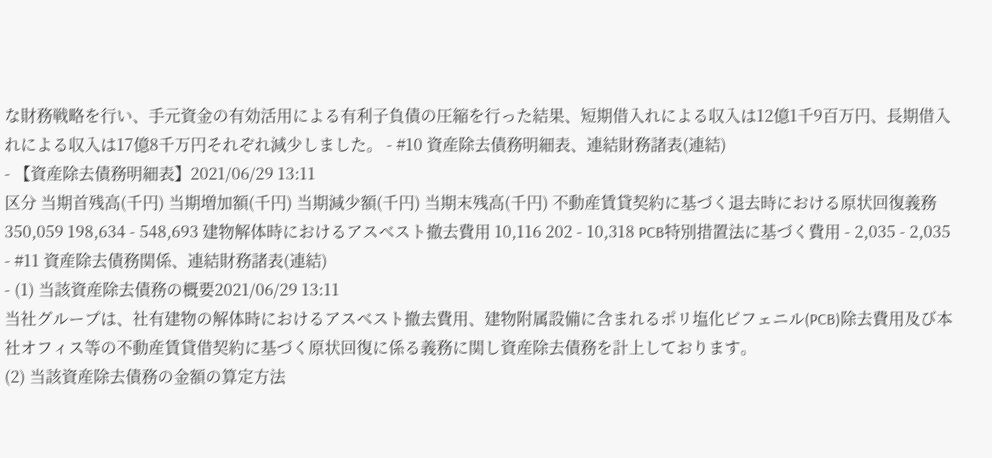な財務戦略を行い、手元資金の有効活用による有利子負債の圧縮を行った結果、短期借入れによる収入は12億1千9百万円、長期借入れによる収入は17億8千万円それぞれ減少しました。 - #10 資産除去債務明細表、連結財務諸表(連結)
- 【資産除去債務明細表】2021/06/29 13:11
区分 当期首残高(千円) 当期増加額(千円) 当期減少額(千円) 当期末残高(千円) 不動産賃貸契約に基づく退去時における原状回復義務 350,059 198,634 - 548,693 建物解体時におけるアスベスト撤去費用 10,116 202 - 10,318 PCB特別措置法に基づく費用 - 2,035 - 2,035 - #11 資産除去債務関係、連結財務諸表(連結)
- (1) 当該資産除去債務の概要2021/06/29 13:11
当社グループは、社有建物の解体時におけるアスベスト撤去費用、建物附属設備に含まれるポリ塩化ビフェニル(PCB)除去費用及び本社オフィス等の不動産賃貸借契約に基づく原状回復に係る義務に関し資産除去債務を計上しております。
(2) 当該資産除去債務の金額の算定方法